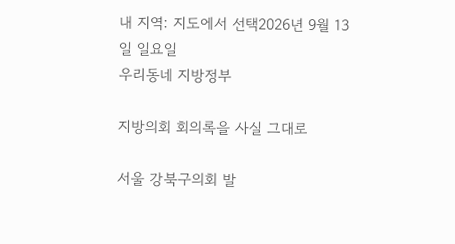내 지역: 지도에서 선택2026년 9월 13일 일요일
우리동네 지방정부

지방의회 회의록을 사실 그대로

서울 강북구의회 발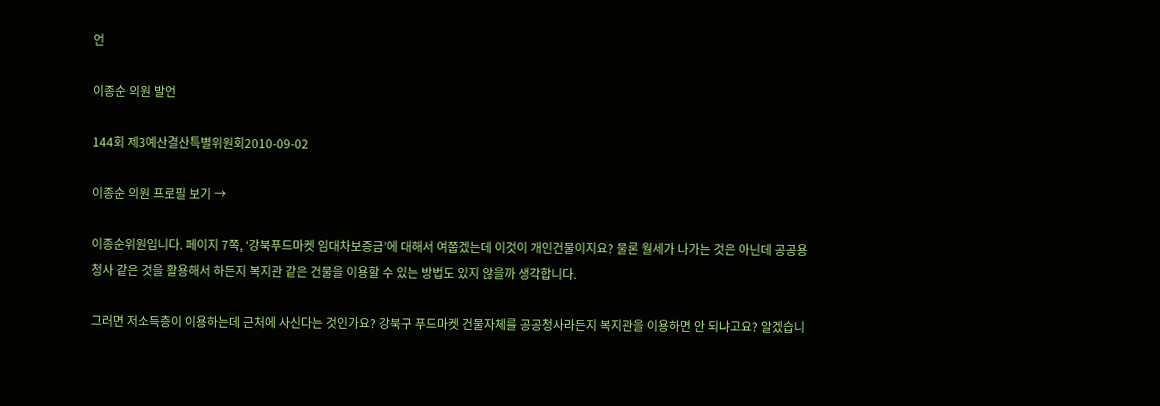언

이종순 의원 발언

144회 제3예산결산특별위원회2010-09-02

이종순 의원 프로필 보기 →

이종순위원입니다. 페이지 7쪽, ‘강북푸드마켓 임대차보증금’에 대해서 여쭙겠는데 이것이 개인건물이지요? 물론 월세가 나가는 것은 아닌데 공공용청사 같은 것을 활용해서 하든지 복지관 같은 건물을 이용할 수 있는 방법도 있지 않을까 생각합니다.

그러면 저소득층이 이용하는데 근처에 사신다는 것인가요? 강북구 푸드마켓 건물자체를 공공청사라든지 복지관을 이용하면 안 되냐고요? 알겠습니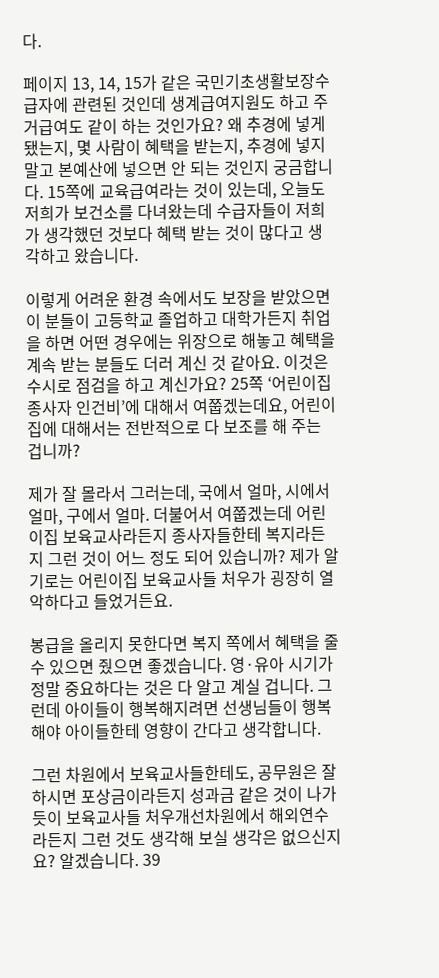다.

페이지 13, 14, 15가 같은 국민기초생활보장수급자에 관련된 것인데 생계급여지원도 하고 주거급여도 같이 하는 것인가요? 왜 추경에 넣게 됐는지, 몇 사람이 혜택을 받는지, 추경에 넣지 말고 본예산에 넣으면 안 되는 것인지 궁금합니다. 15쪽에 교육급여라는 것이 있는데, 오늘도 저희가 보건소를 다녀왔는데 수급자들이 저희가 생각했던 것보다 혜택 받는 것이 많다고 생각하고 왔습니다.

이렇게 어려운 환경 속에서도 보장을 받았으면 이 분들이 고등학교 졸업하고 대학가든지 취업을 하면 어떤 경우에는 위장으로 해놓고 혜택을 계속 받는 분들도 더러 계신 것 같아요. 이것은 수시로 점검을 하고 계신가요? 25쪽 ‘어린이집 종사자 인건비’에 대해서 여쭙겠는데요, 어린이집에 대해서는 전반적으로 다 보조를 해 주는 겁니까?

제가 잘 몰라서 그러는데, 국에서 얼마, 시에서 얼마, 구에서 얼마. 더불어서 여쭙겠는데 어린이집 보육교사라든지 종사자들한테 복지라든지 그런 것이 어느 정도 되어 있습니까? 제가 알기로는 어린이집 보육교사들 처우가 굉장히 열악하다고 들었거든요.

봉급을 올리지 못한다면 복지 쪽에서 혜택을 줄 수 있으면 줬으면 좋겠습니다. 영·유아 시기가 정말 중요하다는 것은 다 알고 계실 겁니다. 그런데 아이들이 행복해지려면 선생님들이 행복해야 아이들한테 영향이 간다고 생각합니다.

그런 차원에서 보육교사들한테도, 공무원은 잘 하시면 포상금이라든지 성과금 같은 것이 나가듯이 보육교사들 처우개선차원에서 해외연수라든지 그런 것도 생각해 보실 생각은 없으신지요? 알겠습니다. 39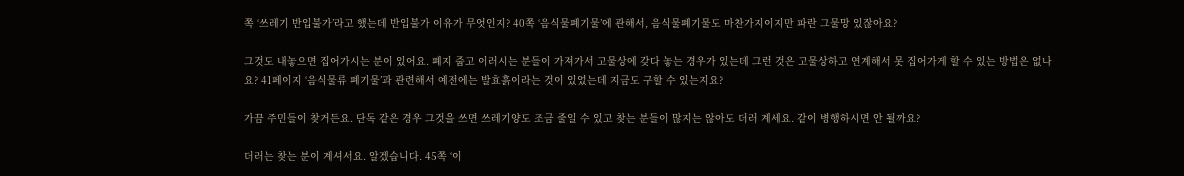쪽 ‘쓰레기 반입불가’라고 했는데 반입불가 이유가 무엇인지? 40쪽 ‘음식물폐기물’에 관해서, 음식물폐기물도 마찬가지이지만 파란 그물망 있잖아요?

그것도 내놓으면 집어가시는 분이 있어요. 폐지 줍고 이러시는 분들이 가져가서 고물상에 갖다 놓는 경우가 있는데 그런 것은 고물상하고 연계해서 못 집어가게 할 수 있는 방법은 없나요? 41페이지 ‘음식물류 폐기물’과 관련해서 예전에는 발효흙이라는 것이 있었는데 지금도 구할 수 있는지요?

가끔 주민들이 찾거든요. 단독 같은 경우 그것을 쓰면 쓰레기양도 조금 줄일 수 있고 찾는 분들이 많지는 않아도 더러 계세요. 같이 병행하시면 안 될까요?

더러는 찾는 분이 계셔서요. 알겠습니다. 45쪽 ‘이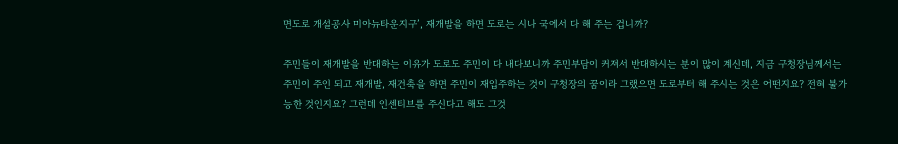면도로 개설공사 미아뉴타운지구’, 재개발을 하면 도로는 시나 국에서 다 해 주는 겁니까?

주민들이 재개발을 반대하는 이유가 도로도 주민이 다 내다보니까 주민부담이 커져서 반대하시는 분이 많이 계신데, 지금 구청장님께서는 주민이 주인 되고 재개발, 재건축을 하면 주민이 재입주하는 것이 구청장의 꿈이라 그랬으면 도로부터 해 주시는 것은 어떤지요? 전혀 불가능한 것인지요? 그런데 인센티브를 주신다고 해도 그것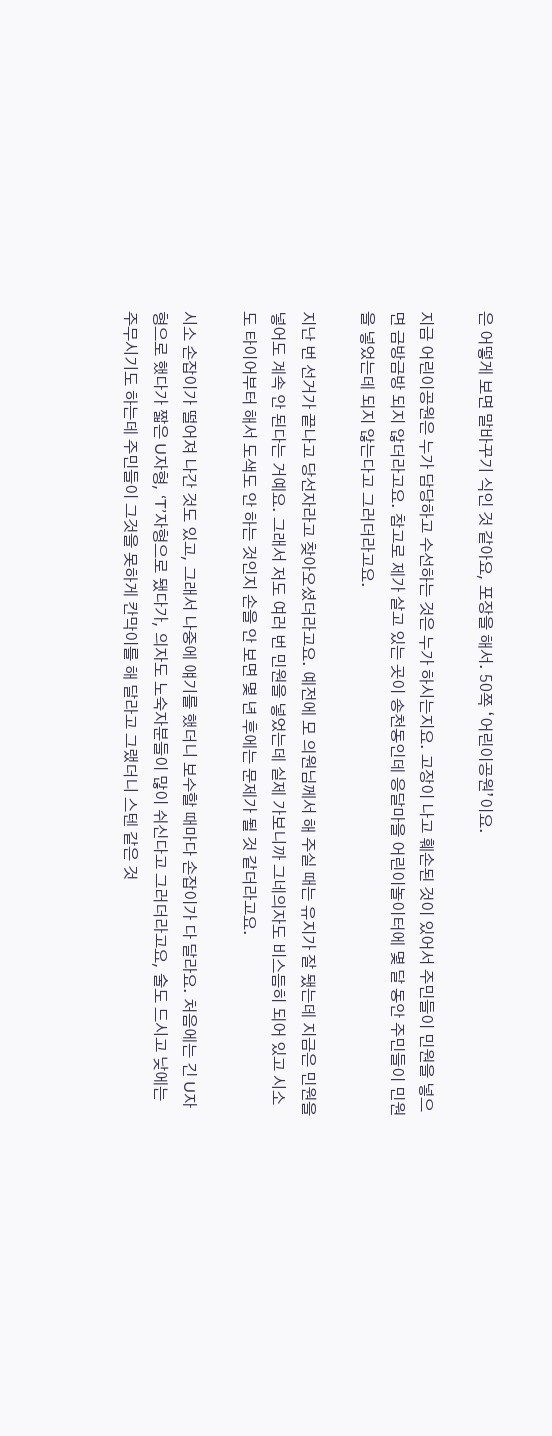은 어떻게 보면 말바꾸기 식인 것 같아요, 포장을 해서. 50쪽 ‘어린이공원’이요.

지금 어린이공원은 누가 담당하고 수선하는 것은 누가 하시는지요. 고장이 나고 훼손된 것이 있어서 주민들이 민원을 넣으면 금방금방 되지 않더라고요. 참고로 제가 살고 있는 곳이 송천동인데 응달마을 어린이놀이터에 몇 달 동안 주민들이 민원을 넣었는데 되지 않는다고 그러더라고요.

지난 번 선거가 끝나고 당선자라고 찾아오셨더라고요. 예전에 모 의원님께서 해 주실 때는 유지가 잘 됐는데 지금은 민원을 넣어도 계속 안 된다는 거예요. 그래서 저도 여러 번 민원을 넣었는데 실제 가보니까 그네의자도 비스듬히 되어 있고 시소도 타이어부터 해서 도색도 안 하는 것인지 손을 안 보면 몇 년 후에는 문제가 될 것 같더라고요.

시소 손잡이가 떨어져 나간 것도 있고, 그래서 나중에 얘기를 했더니 보수할 때마다 손잡이가 다 달라요. 처음에는 긴 U자형으로 했다가 짧은 U자형, ‘T’자형으로 됐다가, 의자도 노숙자분들이 많이 쉬신다고 그러더라고요, 술도 드시고 낮에는 주무시기도 하는데 주민들이 그것을 못하게 칸막이를 해 달라고 그랬더니 스텐 같은 것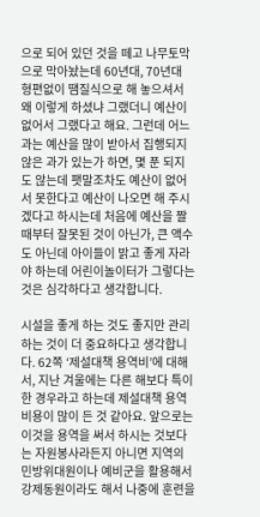으로 되어 있던 것을 떼고 나무토막으로 막아놨는데 60년대, 70년대 형편없이 땜질식으로 해 놓으셔서 왜 이렇게 하셨냐 그랬더니 예산이 없어서 그랬다고 해요. 그런데 어느 과는 예산을 많이 받아서 집행되지 않은 과가 있는가 하면, 몇 푼 되지도 않는데 팻말조차도 예산이 없어서 못한다고 예산이 나오면 해 주시겠다고 하시는데 처음에 예산을 짤 때부터 잘못된 것이 아닌가, 큰 액수도 아닌데 아이들이 밝고 좋게 자라야 하는데 어린이놀이터가 그렇다는 것은 심각하다고 생각합니다.

시설을 좋게 하는 것도 좋지만 관리하는 것이 더 중요하다고 생각합니다. 62쪽 ‘제설대책 용역비’에 대해서, 지난 겨울에는 다른 해보다 특이한 경우라고 하는데 제설대책 용역비용이 많이 든 것 같아요. 앞으로는 이것을 용역을 써서 하시는 것보다는 자원봉사라든지 아니면 지역의 민방위대원이나 예비군을 활용해서 강제동원이라도 해서 나중에 훈련을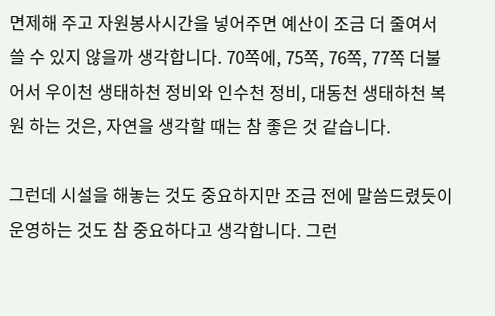면제해 주고 자원봉사시간을 넣어주면 예산이 조금 더 줄여서 쓸 수 있지 않을까 생각합니다. 70쪽에, 75쪽, 76쪽, 77쪽 더불어서 우이천 생태하천 정비와 인수천 정비, 대동천 생태하천 복원 하는 것은, 자연을 생각할 때는 참 좋은 것 같습니다.

그런데 시설을 해놓는 것도 중요하지만 조금 전에 말씀드렸듯이 운영하는 것도 참 중요하다고 생각합니다. 그런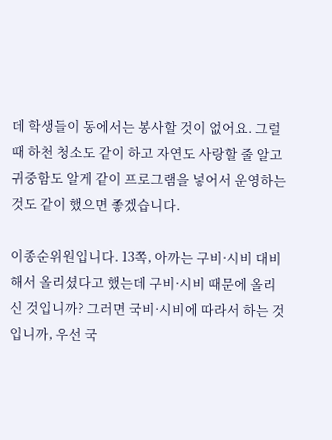데 학생들이 동에서는 봉사할 것이 없어요. 그럴 때 하천 청소도 같이 하고 자연도 사랑할 줄 알고 귀중함도 알게 같이 프로그램을 넣어서 운영하는 것도 같이 했으면 좋겠습니다.

이종순위원입니다. 13쪽, 아까는 구비·시비 대비해서 올리셨다고 했는데 구비·시비 때문에 올리신 것입니까? 그러면 국비·시비에 따라서 하는 것입니까, 우선 국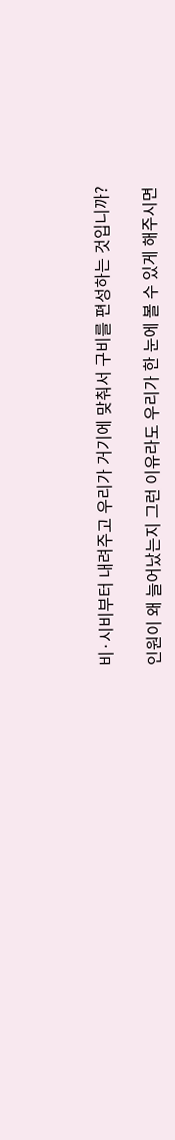비·시비부터 내려주고 우리가 거기에 맞춰서 구비를 편성하는 것입니까?

인원이 왜 늘어났는지 그런 이유라도 우리가 한 눈에 볼 수 있게 해주시면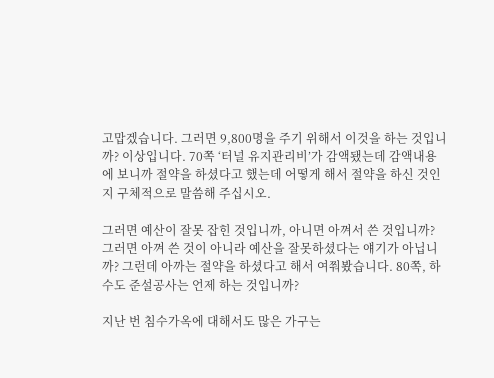고맙겠습니다. 그러면 9,800명을 주기 위해서 이것을 하는 것입니까? 이상입니다. 70쪽 ‘터널 유지관리비’가 감액됐는데 감액내용에 보니까 절약을 하셨다고 했는데 어떻게 해서 절약을 하신 것인지 구체적으로 말씀해 주십시오.

그러면 예산이 잘못 잡힌 것입니까, 아니면 아껴서 쓴 것입니까? 그러면 아껴 쓴 것이 아니라 예산을 잘못하셨다는 얘기가 아닙니까? 그런데 아까는 절약을 하셨다고 해서 여쭤봤습니다. 80쪽, 하수도 준설공사는 언제 하는 것입니까?

지난 번 침수가옥에 대해서도 많은 가구는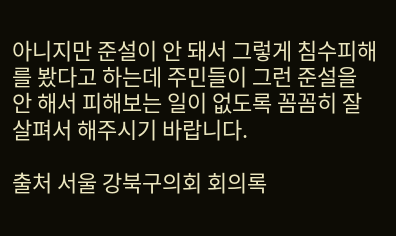아니지만 준설이 안 돼서 그렇게 침수피해를 봤다고 하는데 주민들이 그런 준설을 안 해서 피해보는 일이 없도록 꼼꼼히 잘 살펴서 해주시기 바랍니다.

출처 서울 강북구의회 회의록